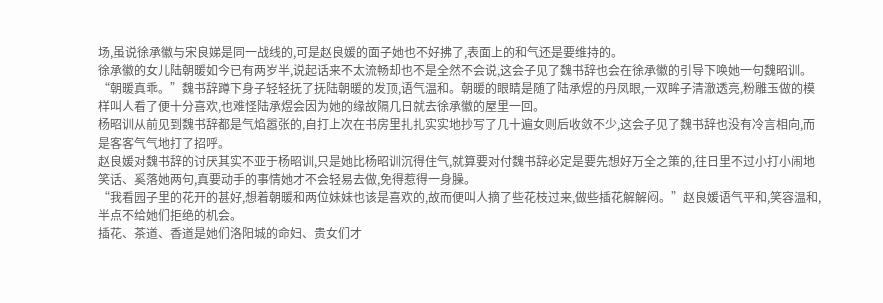场,虽说徐承徽与宋良娣是同一战线的,可是赵良媛的面子她也不好拂了,表面上的和气还是要维持的。
徐承徽的女儿陆朝暖如今已有两岁半,说起话来不太流畅却也不是全然不会说,这会子见了魏书辞也会在徐承徽的引导下唤她一句魏昭训。
“朝暖真乖。”魏书辞蹲下身子轻轻抚了抚陆朝暖的发顶,语气温和。朝暖的眼睛是随了陆承煜的丹凤眼,一双眸子清澈透亮,粉雕玉做的模样叫人看了便十分喜欢,也难怪陆承煜会因为她的缘故隔几日就去徐承徽的屋里一回。
杨昭训从前见到魏书辞都是气焰嚣张的,自打上次在书房里扎扎实实地抄写了几十遍女则后收敛不少,这会子见了魏书辞也没有冷言相向,而是客客气气地打了招呼。
赵良媛对魏书辞的讨厌其实不亚于杨昭训,只是她比杨昭训沉得住气,就算要对付魏书辞必定是要先想好万全之策的,往日里不过小打小闹地笑话、奚落她两句,真要动手的事情她才不会轻易去做,免得惹得一身臊。
“我看园子里的花开的甚好,想着朝暖和两位妹妹也该是喜欢的,故而便叫人摘了些花枝过来,做些插花解解闷。”赵良媛语气平和,笑容温和,半点不给她们拒绝的机会。
插花、茶道、香道是她们洛阳城的命妇、贵女们才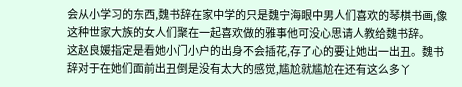会从小学习的东西,魏书辞在家中学的只是魏宁海眼中男人们喜欢的琴棋书画,像这种世家大族的女人们聚在一起喜欢做的雅事他可没心思请人教给魏书辞。
这赵良媛指定是看她小门小户的出身不会插花,存了心的要让她出一出丑。魏书辞对于在她们面前出丑倒是没有太大的感觉,尴尬就尴尬在还有这么多丫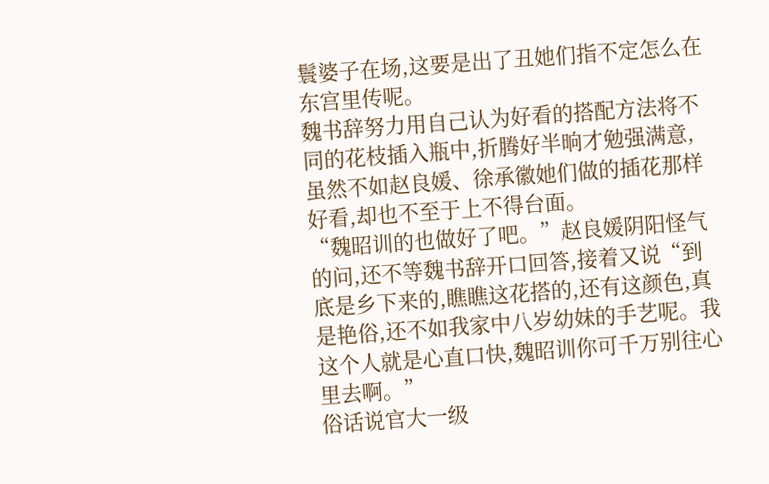鬟婆子在场,这要是出了丑她们指不定怎么在东宫里传呢。
魏书辞努力用自己认为好看的搭配方法将不同的花枝插入瓶中,折腾好半晌才勉强满意,虽然不如赵良媛、徐承徽她们做的插花那样好看,却也不至于上不得台面。
“魏昭训的也做好了吧。”赵良媛阴阳怪气的问,还不等魏书辞开口回答,接着又说“到底是乡下来的,瞧瞧这花搭的,还有这颜色,真是艳俗,还不如我家中八岁幼妹的手艺呢。我这个人就是心直口快,魏昭训你可千万别往心里去啊。”
俗话说官大一级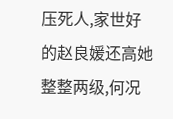压死人,家世好的赵良媛还高她整整两级,何况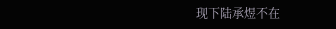现下陆承煜不在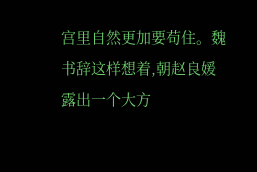宫里自然更加要苟住。魏书辞这样想着,朝赵良媛露出一个大方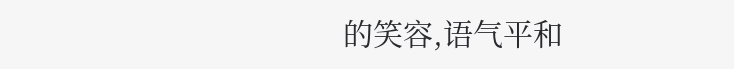的笑容,语气平和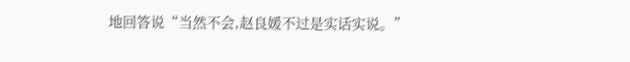地回答说“当然不会,赵良媛不过是实话实说。”